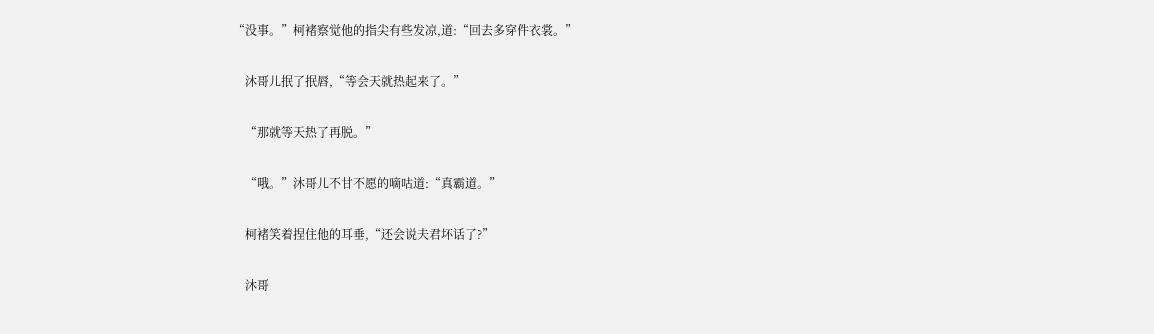“没事。”柯褚察觉他的指尖有些发凉,道:“回去多穿件衣裳。”

    沐哥儿抿了抿唇,“等会天就热起来了。”

    “那就等天热了再脱。”

    “哦。”沐哥儿不甘不愿的嘀咕道:“真霸道。”

    柯褚笑着捏住他的耳垂,“还会说夫君坏话了?”

    沐哥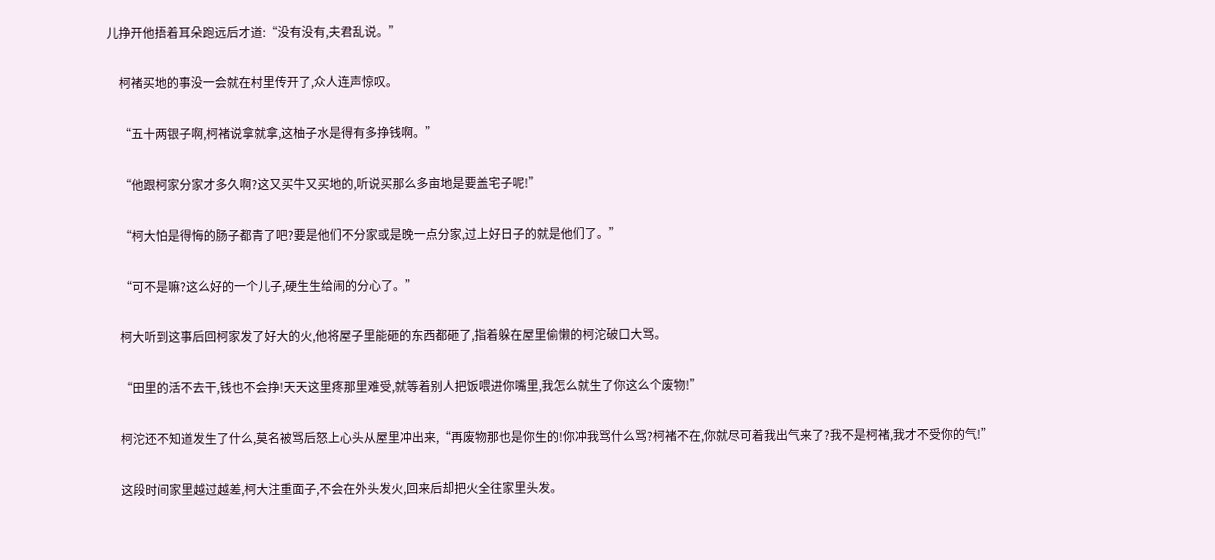儿挣开他捂着耳朵跑远后才道:“没有没有,夫君乱说。”

    柯褚买地的事没一会就在村里传开了,众人连声惊叹。

    “五十两银子啊,柯褚说拿就拿,这柚子水是得有多挣钱啊。”

    “他跟柯家分家才多久啊?这又买牛又买地的,听说买那么多亩地是要盖宅子呢!”

    “柯大怕是得悔的肠子都青了吧?要是他们不分家或是晚一点分家,过上好日子的就是他们了。”

    “可不是嘛?这么好的一个儿子,硬生生给闹的分心了。”

    柯大听到这事后回柯家发了好大的火,他将屋子里能砸的东西都砸了,指着躲在屋里偷懒的柯沱破口大骂。

    “田里的活不去干,钱也不会挣!天天这里疼那里难受,就等着别人把饭喂进你嘴里,我怎么就生了你这么个废物!”

    柯沱还不知道发生了什么,莫名被骂后怒上心头从屋里冲出来,“再废物那也是你生的!你冲我骂什么骂?柯褚不在,你就尽可着我出气来了?我不是柯褚,我才不受你的气!”

    这段时间家里越过越差,柯大注重面子,不会在外头发火,回来后却把火全往家里头发。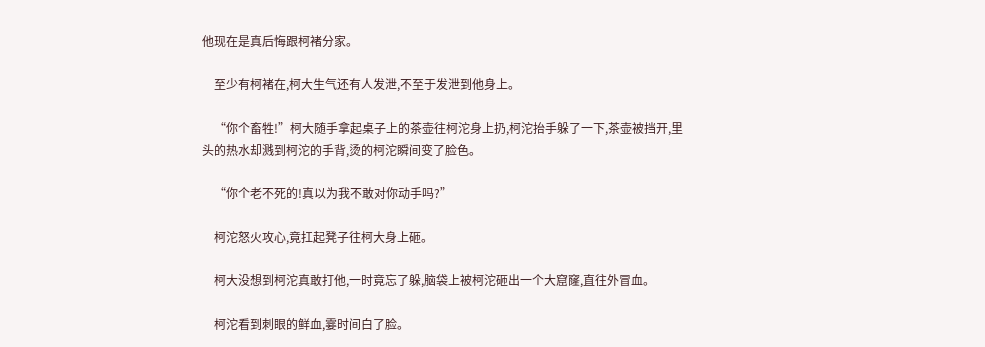他现在是真后悔跟柯褚分家。

    至少有柯褚在,柯大生气还有人发泄,不至于发泄到他身上。

    “你个畜牲!”柯大随手拿起桌子上的茶壶往柯沱身上扔,柯沱抬手躲了一下,茶壶被挡开,里头的热水却溅到柯沱的手背,烫的柯沱瞬间变了脸色。

    “你个老不死的!真以为我不敢对你动手吗?”

    柯沱怒火攻心,竟扛起凳子往柯大身上砸。

    柯大没想到柯沱真敢打他,一时竟忘了躲,脑袋上被柯沱砸出一个大窟窿,直往外冒血。

    柯沱看到刺眼的鲜血,霎时间白了脸。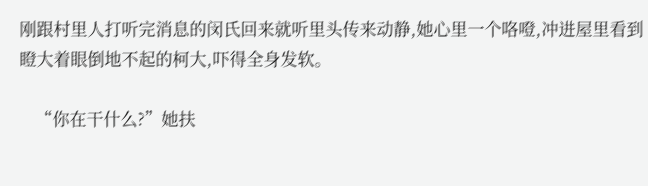刚跟村里人打听完消息的闵氏回来就听里头传来动静,她心里一个咯噔,冲进屋里看到瞪大着眼倒地不起的柯大,吓得全身发软。

    “你在干什么?”她扶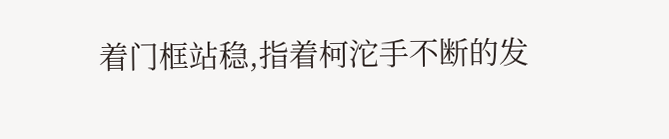着门框站稳,指着柯沱手不断的发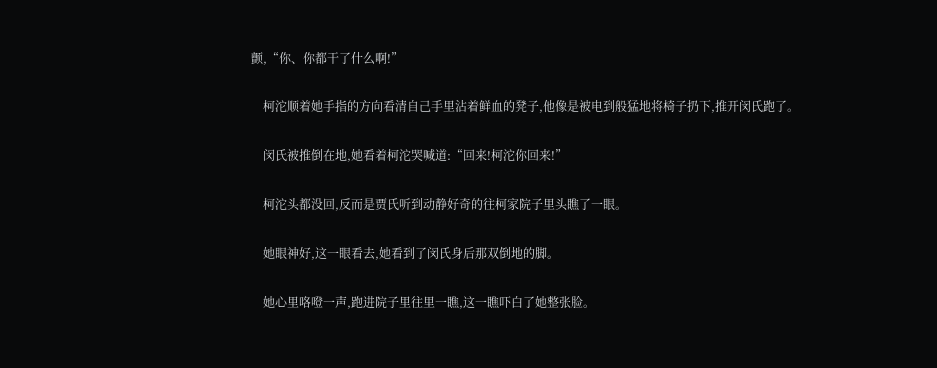颤,“你、你都干了什么啊!”

    柯沱顺着她手指的方向看清自己手里沾着鲜血的凳子,他像是被电到般猛地将椅子扔下,推开闵氏跑了。

    闵氏被推倒在地,她看着柯沱哭喊道:“回来!柯沱你回来!”

    柯沱头都没回,反而是贾氏听到动静好奇的往柯家院子里头瞧了一眼。

    她眼神好,这一眼看去,她看到了闵氏身后那双倒地的脚。

    她心里咯噔一声,跑进院子里往里一瞧,这一瞧吓白了她整张脸。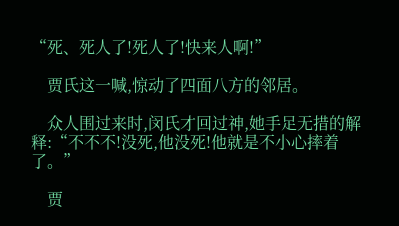“死、死人了!死人了!快来人啊!”

    贾氏这一喊,惊动了四面八方的邻居。

    众人围过来时,闵氏才回过神,她手足无措的解释:“不不不!没死,他没死!他就是不小心摔着了。”

    贾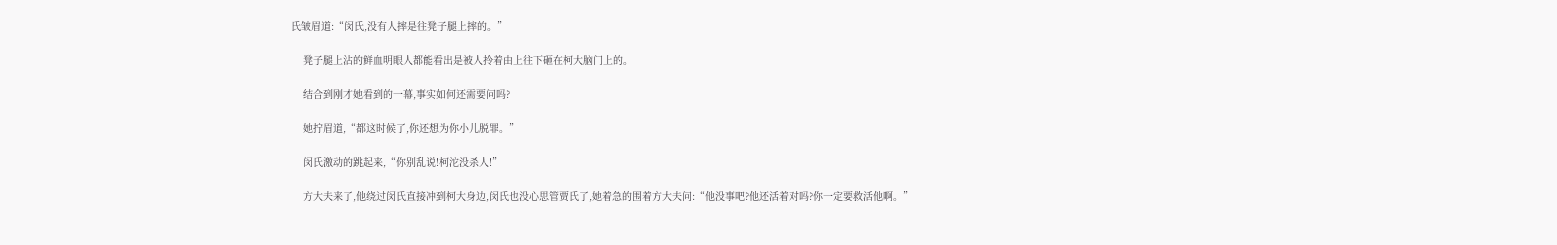氏皱眉道:“闵氏,没有人摔是往凳子腿上摔的。”

    凳子腿上沾的鲜血明眼人都能看出是被人拎着由上往下砸在柯大脑门上的。

    结合到刚才她看到的一幕,事实如何还需要问吗?

    她拧眉道,“都这时候了,你还想为你小儿脱罪。”

    闵氏激动的跳起来,“你别乱说!柯沱没杀人!”

    方大夫来了,他绕过闵氏直接冲到柯大身边,闵氏也没心思管贾氏了,她着急的围着方大夫问:“他没事吧?他还活着对吗?你一定要救活他啊。”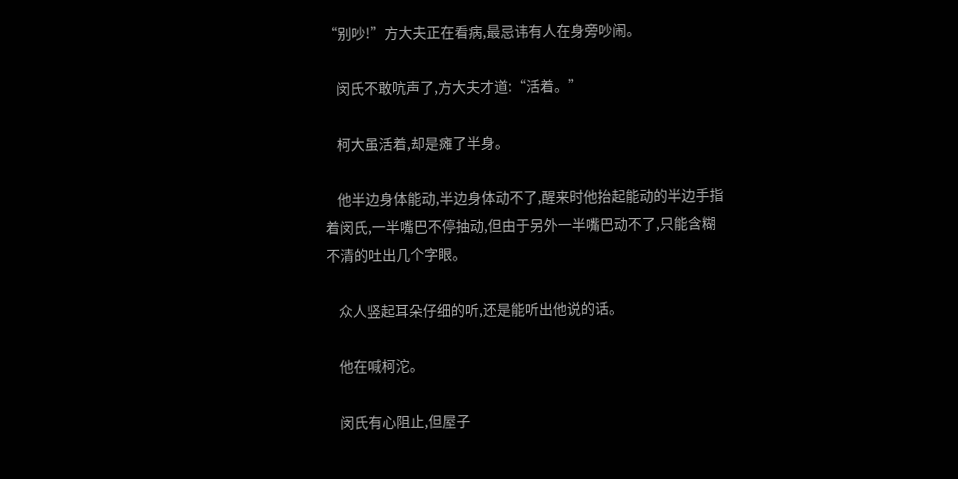“别吵!”方大夫正在看病,最忌讳有人在身旁吵闹。

    闵氏不敢吭声了,方大夫才道:“活着。”

    柯大虽活着,却是瘫了半身。

    他半边身体能动,半边身体动不了,醒来时他抬起能动的半边手指着闵氏,一半嘴巴不停抽动,但由于另外一半嘴巴动不了,只能含糊不清的吐出几个字眼。

    众人竖起耳朵仔细的听,还是能听出他说的话。

    他在喊柯沱。

    闵氏有心阻止,但屋子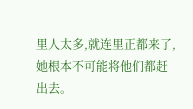里人太多,就连里正都来了,她根本不可能将他们都赶出去。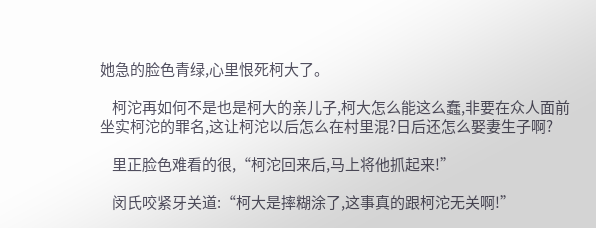她急的脸色青绿,心里恨死柯大了。

    柯沱再如何不是也是柯大的亲儿子,柯大怎么能这么蠢,非要在众人面前坐实柯沱的罪名,这让柯沱以后怎么在村里混?日后还怎么娶妻生子啊?

    里正脸色难看的很,“柯沱回来后,马上将他抓起来!”

    闵氏咬紧牙关道:“柯大是摔糊涂了,这事真的跟柯沱无关啊!”